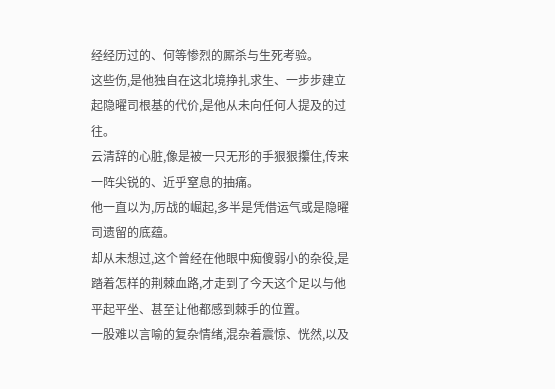经经历过的、何等惨烈的厮杀与生死考验。
这些伤,是他独自在这北境挣扎求生、一步步建立起隐曜司根基的代价,是他从未向任何人提及的过往。
云清辞的心脏,像是被一只无形的手狠狠攥住,传来一阵尖锐的、近乎窒息的抽痛。
他一直以为,厉战的崛起,多半是凭借运气或是隐曜司遗留的底蕴。
却从未想过,这个曾经在他眼中痴傻弱小的杂役,是踏着怎样的荆棘血路,才走到了今天这个足以与他平起平坐、甚至让他都感到棘手的位置。
一股难以言喻的复杂情绪,混杂着震惊、恍然,以及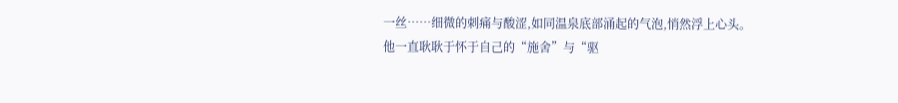一丝……细微的刺痛与酸涩,如同温泉底部涌起的气泡,悄然浮上心头。
他一直耿耿于怀于自己的“施舍”与“驱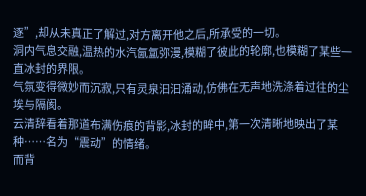逐”,却从未真正了解过,对方离开他之后,所承受的一切。
洞内气息交融,温热的水汽氤氲弥漫,模糊了彼此的轮廓,也模糊了某些一直冰封的界限。
气氛变得微妙而沉寂,只有灵泉汩汩涌动,仿佛在无声地洗涤着过往的尘埃与隔阂。
云清辞看着那道布满伤痕的背影,冰封的眸中,第一次清晰地映出了某种……名为“震动”的情绪。
而背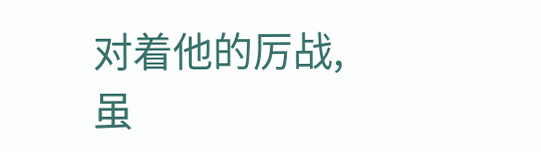对着他的厉战,虽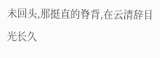未回头,那挺直的脊背,在云清辞目光长久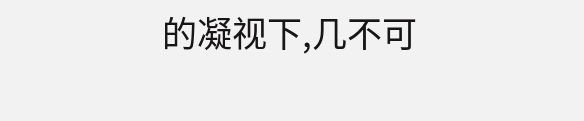的凝视下,几不可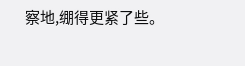察地,绷得更紧了些。